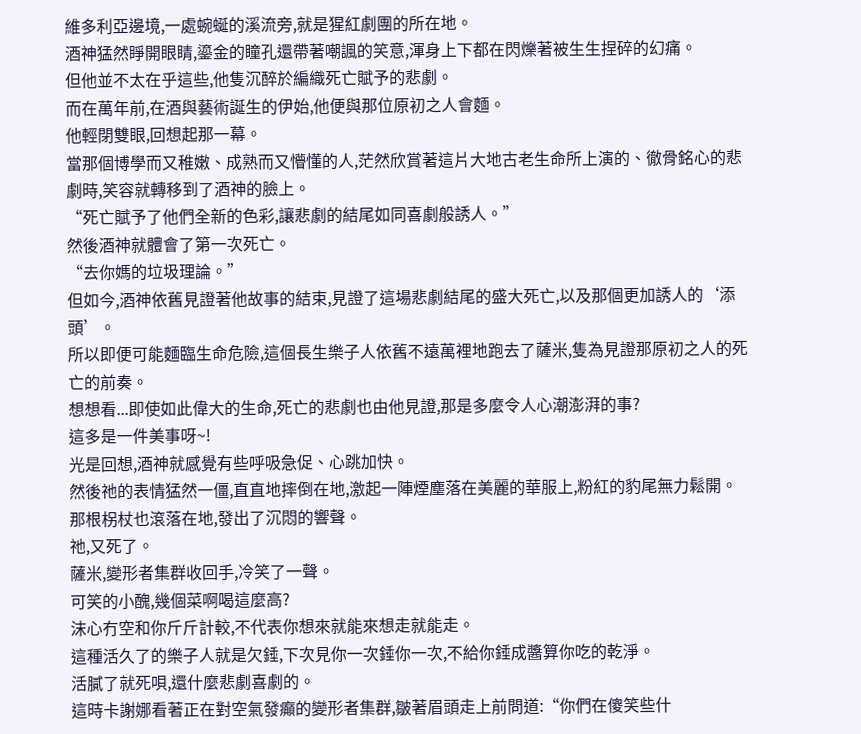維多利亞邊境,一處蜿蜒的溪流旁,就是猩紅劇團的所在地。
酒神猛然睜開眼睛,鎏金的瞳孔還帶著嘲諷的笑意,渾身上下都在閃爍著被生生捏碎的幻痛。
但他並不太在乎這些,他隻沉醉於編織死亡賦予的悲劇。
而在萬年前,在酒與藝術誕生的伊始,他便與那位原初之人會麵。
他輕閉雙眼,回想起那一幕。
當那個博學而又稚嫩、成熟而又懵懂的人,茫然欣賞著這片大地古老生命所上演的、徹骨銘心的悲劇時,笑容就轉移到了酒神的臉上。
“死亡賦予了他們全新的色彩,讓悲劇的結尾如同喜劇般誘人。”
然後酒神就體會了第一次死亡。
“去你媽的垃圾理論。”
但如今,酒神依舊見證著他故事的結束,見證了這場悲劇結尾的盛大死亡,以及那個更加誘人的‘添頭’。
所以即便可能麵臨生命危險,這個長生樂子人依舊不遠萬裡地跑去了薩米,隻為見證那原初之人的死亡的前奏。
想想看...即使如此偉大的生命,死亡的悲劇也由他見證,那是多麼令人心潮澎湃的事?
這多是一件美事呀~!
光是回想,酒神就感覺有些呼吸急促、心跳加快。
然後祂的表情猛然一僵,直直地摔倒在地,激起一陣煙塵落在美麗的華服上,粉紅的豹尾無力鬆開。
那根柺杖也滾落在地,發出了沉悶的響聲。
祂,又死了。
薩米,變形者集群收回手,冷笑了一聲。
可笑的小醜,幾個菜啊喝這麼高?
沫心冇空和你斤斤計較,不代表你想來就能來想走就能走。
這種活久了的樂子人就是欠錘,下次見你一次錘你一次,不給你錘成醬算你吃的乾淨。
活膩了就死唄,還什麼悲劇喜劇的。
這時卡謝娜看著正在對空氣發癲的變形者集群,皺著眉頭走上前問道:“你們在傻笑些什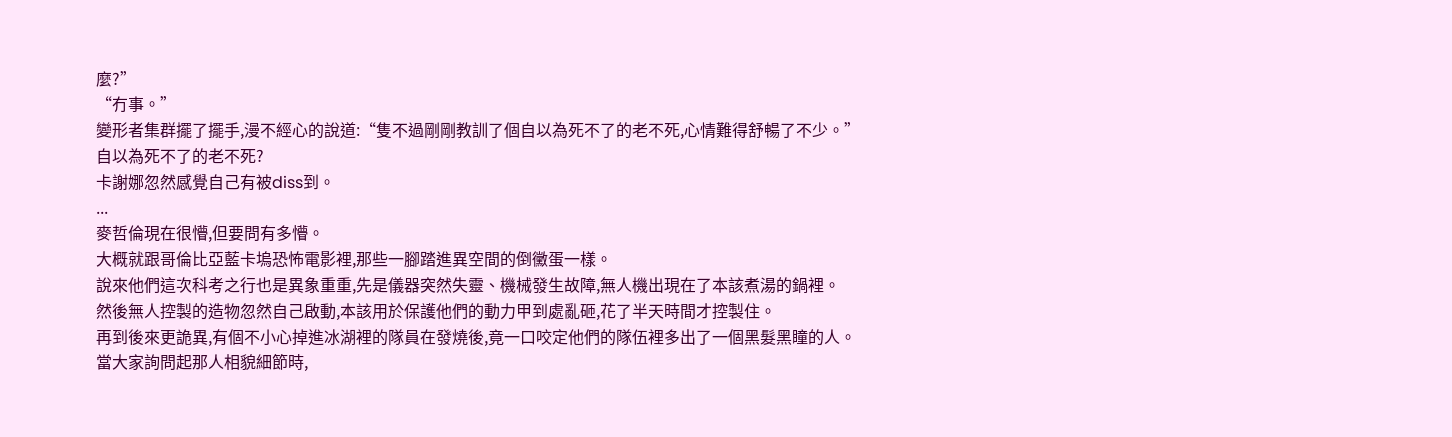麼?”
“冇事。”
變形者集群擺了擺手,漫不經心的說道:“隻不過剛剛教訓了個自以為死不了的老不死,心情難得舒暢了不少。”
自以為死不了的老不死?
卡謝娜忽然感覺自己有被diss到。
...
麥哲倫現在很懵,但要問有多懵。
大概就跟哥倫比亞藍卡塢恐怖電影裡,那些一腳踏進異空間的倒黴蛋一樣。
說來他們這次科考之行也是異象重重,先是儀器突然失靈、機械發生故障,無人機出現在了本該煮湯的鍋裡。
然後無人控製的造物忽然自己啟動,本該用於保護他們的動力甲到處亂砸,花了半天時間才控製住。
再到後來更詭異,有個不小心掉進冰湖裡的隊員在發燒後,竟一口咬定他們的隊伍裡多出了一個黑髮黑瞳的人。
當大家詢問起那人相貌細節時,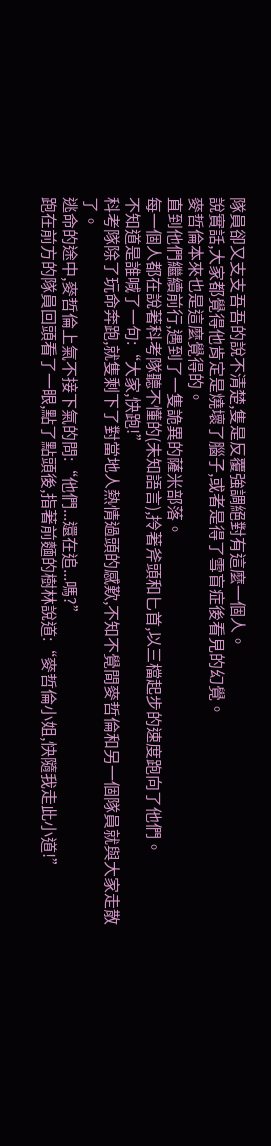隊員卻又支支吾吾的說不清楚,隻是反覆強調絕對有這麼一個人。
說實話,大家都覺得他肯定是燒壞了腦子,或者是得了雪盲症後看見的幻覺。
麥哲倫本來也是這麼覺得的。
直到他們繼續前行,遇到了一隻詭異的薩米部落。
每一個人都在說著科考隊聽不懂的(未知語言),拎著斧頭和匕首,以三檔起步的速度跑向了他們。
不知道是誰喊了一句:“大家,快跑!”
科考隊除了玩命奔跑,就隻剩下了對當地人熱情過頭的感歎,不知不覺間麥哲倫和另一個隊員就與大家走散了。
逃命的途中,麥哲倫上氣不接下氣的問:“他們...還在追...嗎?”
跑在前方的隊員回頭看了一眼,點了點頭後,指著前麵的樹林說道:“麥哲倫小姐,快隨我走此小道!”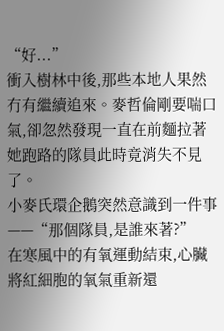“好...”
衝入樹林中後,那些本地人果然冇有繼續追來。麥哲倫剛要喘口氣,卻忽然發現一直在前麵拉著她跑路的隊員此時竟消失不見了。
小麥氏環企鵝突然意識到一件事——“那個隊員,是誰來著?”
在寒風中的有氧運動結束,心臟將紅細胞的氧氣重新還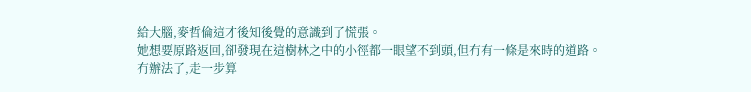給大腦,麥哲倫這才後知後覺的意識到了慌張。
她想要原路返回,卻發現在這樹林之中的小徑都一眼望不到頭,但冇有一條是來時的道路。
冇辦法了,走一步算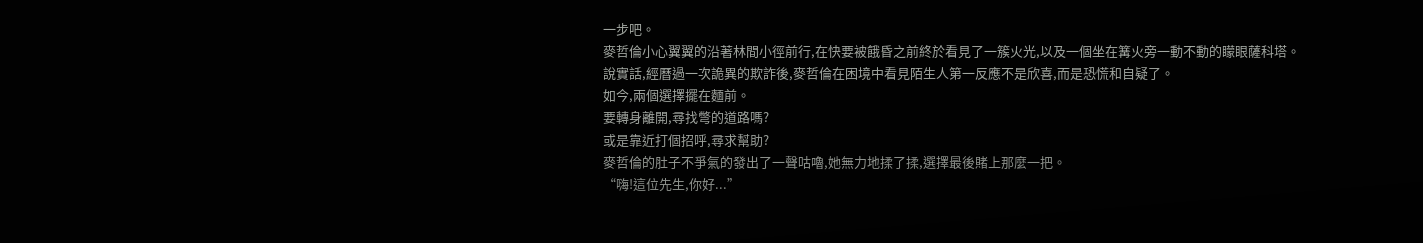一步吧。
麥哲倫小心翼翼的沿著林間小徑前行,在快要被餓昏之前終於看見了一簇火光,以及一個坐在篝火旁一動不動的矇眼薩科塔。
說實話,經曆過一次詭異的欺詐後,麥哲倫在困境中看見陌生人第一反應不是欣喜,而是恐慌和自疑了。
如今,兩個選擇擺在麵前。
要轉身離開,尋找彆的道路嗎?
或是靠近打個招呼,尋求幫助?
麥哲倫的肚子不爭氣的發出了一聲咕嚕,她無力地揉了揉,選擇最後賭上那麼一把。
“嗨!這位先生,你好...”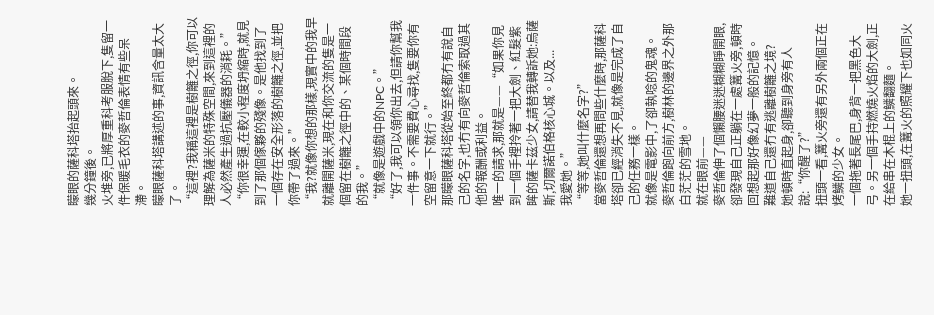矇眼的薩科塔抬起頭來。
幾分鐘後。
火堆旁,已將厚重科考服脫下,隻留一件保暖毛衣的麥哲倫表情有些呆滯。
矇眼薩科塔講述的事,資訊含量太大了。
“這裡?我稱這裡是樹籬之徑,你可以理解為薩米的特殊空間,來到這裡的人必然產生過抗壓儀器的消耗。”
“你很幸運,在較小程度坍縮時,就見到了那個傢夥的殘像。是他找到了一個存在安全形落的樹籬之徑,並把你帶了過來。”
“我?就像你想的那樣,現實中的我早就離開薩米,現在和你交流的隻是一個留在樹籬之徑中的、某個時間段的我。”
“就像是遊戲中的NPC。”
“好了,我可以領你出去,但請你幫我一件事。不需要費心尋找,隻要你有空留意一下就行。”
那矇眼薩科塔從始至終都冇有說自己的名字,也冇有向麥哲倫索取過其他的報酬或利益。
唯一的請求,那就是——“如果你見到一個手裡拎著一把大劍、紅髮紫眸的薩卡茲少女,請替我轉訴她:烏薩斯,切爾諾伯格核心城。以及...
我愛她。”
“等等,她叫什麼名字?”
當麥哲倫還想再問些什麼時,那薩科塔卻已經消失不見,就像是完成了自己的任務一樣。
就像是電影中,了卻執唸的鬼魂。
麥哲倫跑向前方,樹林的邊界之外那白茫茫的雪地。
就在眼前——
麥哲倫伸了個懶腰迷迷糊糊睜開眼,卻發現自己正躺在一處篝火旁,頓時回想起那好像幻夢一般的記憶。
難道自己還冇有逃離樹籬之境?
她頓時直起身,卻聽到身旁有人說:“你醒了?”
扭頭一看,篝火旁還有另外兩個正在烤鱗的少女。
一個拖著長尾巴,身背一把黑色大弓。另一個手持燃燒火焰的大劍,正在給串在木棍上的鱗翻麵。
她一扭頭,在篝火的照耀下也如同火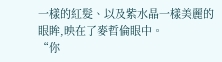一樣的紅髮、以及紫水晶一樣美麗的眼眸,映在了麥哲倫眼中。
“你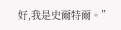好,我是史爾特爾。”